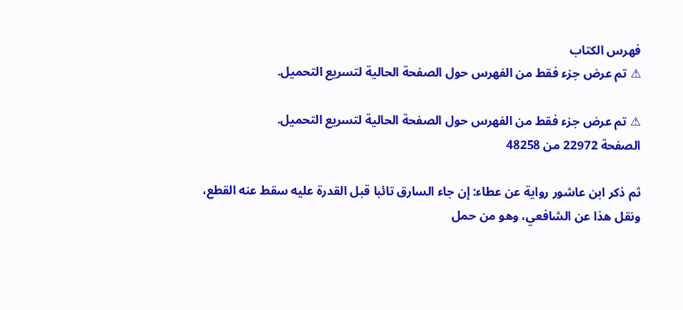فهرس الكتاب
⚠ تم عرض جزء فقط من الفهرس حول الصفحة الحالية لتسريع التحميل.

⚠ تم عرض جزء فقط من الفهرس حول الصفحة الحالية لتسريع التحميل.
الصفحة 22972 من 48258

ثم ذكر ابن عاشور رواية عن عطاء: إن جاء السارق تائبا قبل القدرة عليه سقط عنه القطع، ونقل هذا عن الشافعي، وهو من حمل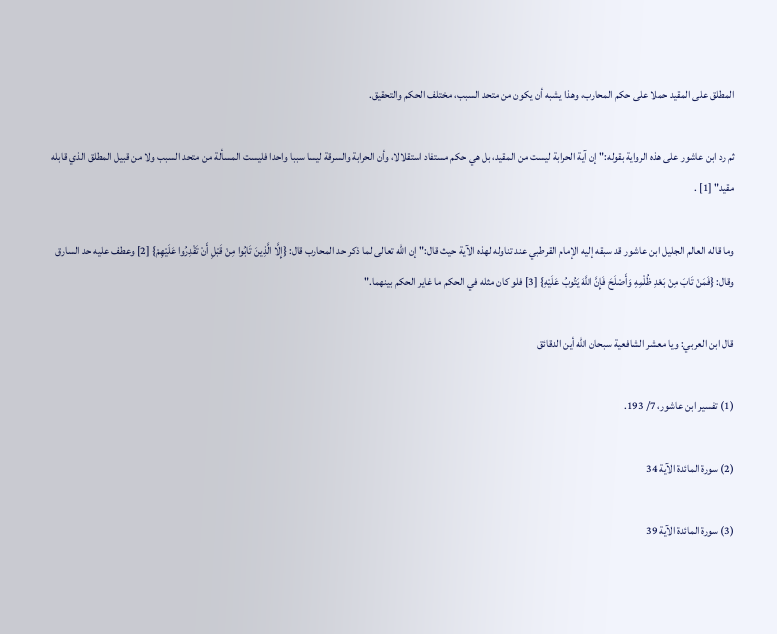المطلق على المقيد حملا على حكم المحارب، وهذا يشبه أن يكون من متحد السبب، مختلف الحكم والتحقيق.

ثم رد ابن عاشور على هذه الرواية بقوله:"إن آية الحرابة ليست من المقيد، بل هي حكم مستفاد استقلالا، وأن الحرابة والسرقة ليسا سببا واحدا فليست المسألة من متحد السبب ولا من قبيل المطلق الذي قابله مقيد" [1] .

وما قاله العالم الجليل ابن عاشور قد سبقه إليه الإمام القرطبي عند تناوله لهذه الآية حيث قال:"إن الله تعالى لما ذكر حد المحارب قال: {إِلَّا الَّذِينَ تَابُوا مِنْ قَبْلِ أَنْ تَقْدِرُوا عَلَيْهِمْ} [2] وعطف عليه حد السارق وقال: {فَمَنْ تَابَ مِنْ بَعْدِ ظُلْمِهِ وَأَصْلَحَ فَإِنَّ اللَّهَ يَتُوبُ عَلَيْهِ} [3] فلو كان مثله في الحكم ما غاير الحكم بينهما."

قال ابن العربي: ويا معشر الشافعية سبحان الله أين الدقائق

(1) تفسير ابن عاشور، 7/ 193.

(2) سورة المائدة الآية 34

(3) سورة المائدة الآية 39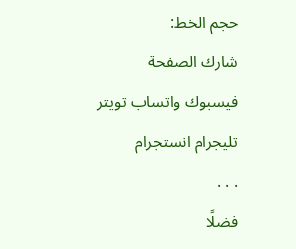حجم الخط:
شارك الصفحة
فيسبوك واتساب تويتر تليجرام انستجرام
. . .
فضلًا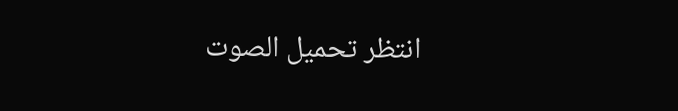انتظر تحميل الصوت